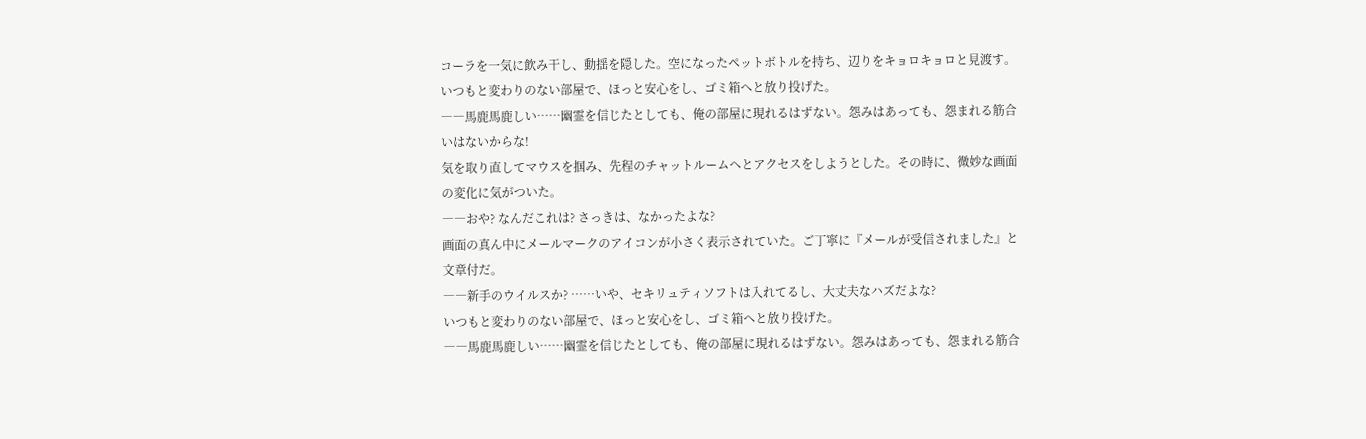コーラを一気に飲み干し、動揺を隠した。空になったペットボトルを持ち、辺りをキョロキョロと見渡す。
いつもと変わりのない部屋で、ほっと安心をし、ゴミ箱へと放り投げた。
――馬鹿馬鹿しい……幽霊を信じたとしても、俺の部屋に現れるはずない。怨みはあっても、怨まれる筋合いはないからな!
気を取り直してマウスを掴み、先程のチャットルームへとアクセスをしようとした。その時に、微妙な画面の変化に気がついた。
――おや? なんだこれは? さっきは、なかったよな?
画面の真ん中にメールマークのアイコンが小さく表示されていた。ご丁寧に『メールが受信されました』と文章付だ。
――新手のウイルスか? ……いや、セキリュティソフトは入れてるし、大丈夫なハズだよな?
いつもと変わりのない部屋で、ほっと安心をし、ゴミ箱へと放り投げた。
――馬鹿馬鹿しい……幽霊を信じたとしても、俺の部屋に現れるはずない。怨みはあっても、怨まれる筋合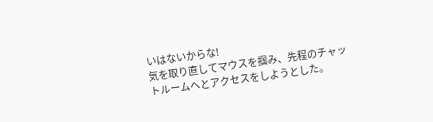いはないからな!
気を取り直してマウスを掴み、先程のチャットルームへとアクセスをしようとした。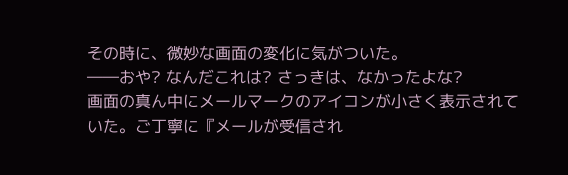その時に、微妙な画面の変化に気がついた。
――おや? なんだこれは? さっきは、なかったよな?
画面の真ん中にメールマークのアイコンが小さく表示されていた。ご丁寧に『メールが受信され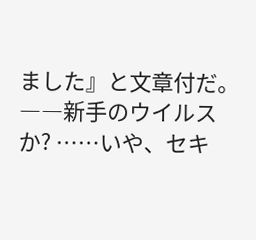ました』と文章付だ。
――新手のウイルスか? ……いや、セキ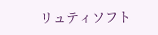リュティソフト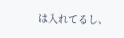は入れてるし、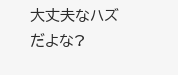大丈夫なハズだよな?